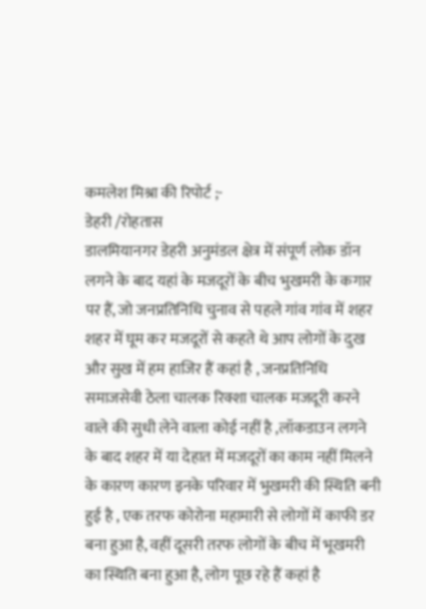कमलेश मिश्रा की रिपोर्ट ;-
डेहरी /रोहतास
डालमियानगर डेहरी अनुमंडल क्षेत्र में संपूर्ण लोक डॉन लगने के बाद यहां के मजदूरों के बीच भुखमरी के कगार पर हैं, जो जनप्रतिनिधि चुनाव से पहले गांव गांव में शहर शहर में घूम कर मजदूरों से कहते थे आप लोगों के दुख और सुख में हम हाजिर हैं कहां है , जनप्रतिनिधि समाजसेवी ठेला चालक रिक्शा चालक मजदूरी करने वाले की सुधी लेने वाला कोई नहीं है ,लॉकडाउन लगने के बाद शहर में या देहात में मजदूरों का काम नहीं मिलने के कारण कारण इनके परिवार में भुखमरी की स्थिति बनी हुई है , एक तरफ कोरोना महामारी से लोगों में काफी डर बना हुआ है, वहीं दूसरी तरफ लोगों के बीच में भूखमरी का स्थिति बना हुआ है, लोग पूछ रहे हैं कहां है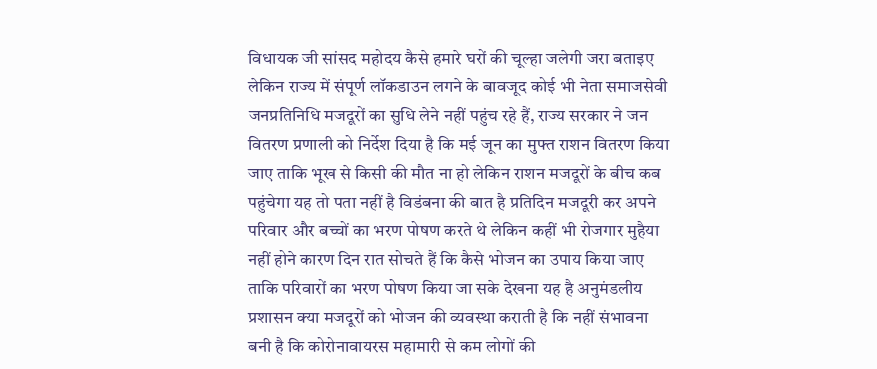विधायक जी सांसद महोदय कैसे हमारे घरों की चूल्हा जलेगी जरा बताइए लेकिन राज्य में संपूर्ण लॉकडाउन लगने के बावजूद कोई भी नेता समाजसेवी जनप्रतिनिधि मजदूरों का सुधि लेने नहीं पहुंच रहे हैं, राज्य सरकार ने जन वितरण प्रणाली को निर्देश दिया है कि मई जून का मुफ्त राशन वितरण किया जाए ताकि भूख से किसी की मौत ना हो लेकिन राशन मजदूरों के बीच कब पहुंचेगा यह तो पता नहीं है विडंबना की बात है प्रतिदिन मजदूरी कर अपने परिवार और बच्चों का भरण पोषण करते थे लेकिन कहीं भी रोजगार मुहैया नहीं होने कारण दिन रात सोचते हैं कि कैसे भोजन का उपाय किया जाए ताकि परिवारों का भरण पोषण किया जा सके देखना यह है अनुमंडलीय प्रशासन क्या मजदूरों को भोजन की व्यवस्था कराती है कि नहीं संभावना बनी है कि कोरोनावायरस महामारी से कम लोगों की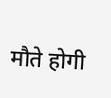मौते होगी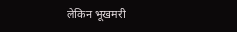लेकिन भूखमरी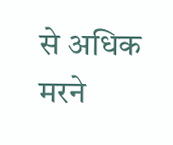से अधिक मरने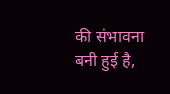की संभावना बनी हुई है,